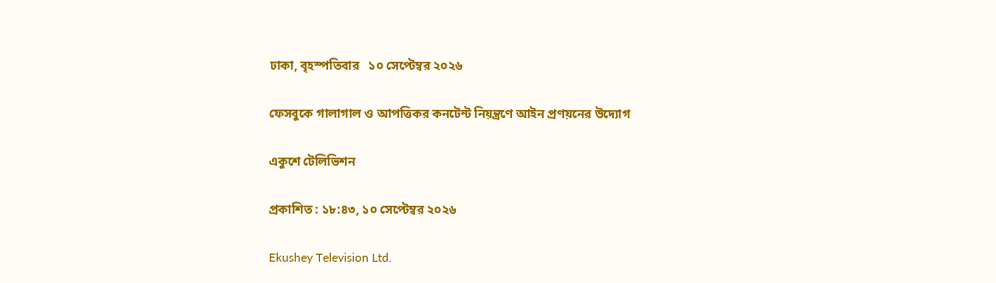ঢাকা, বৃহস্পতিবার   ১০ সেপ্টেম্বর ২০২৬

ফেসবুকে গালাগাল ও আপত্তিকর কনটেন্ট নিয়ন্ত্রণে আইন প্রণয়নের উদ্যোগ

একুশে টেলিভিশন

প্রকাশিত : ১৮:৪৩, ১০ সেপ্টেম্বর ২০২৬

Ekushey Television Ltd.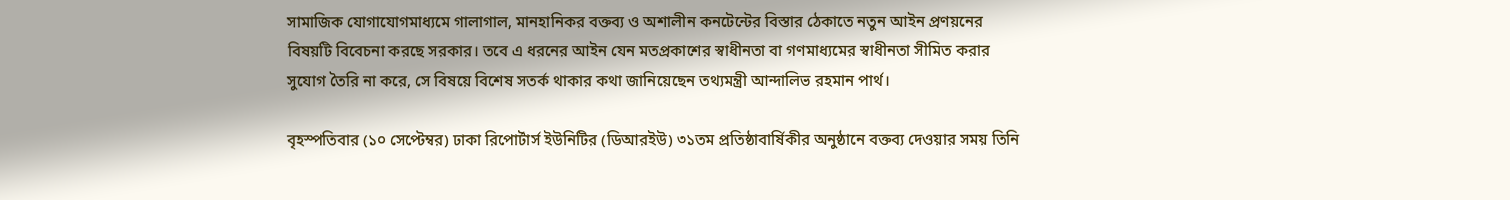সামাজিক যোগাযোগমাধ্যমে গালাগাল, মানহানিকর বক্তব্য ও অশালীন কনটেন্টের বিস্তার ঠেকাতে নতুন আইন প্রণয়নের বিষয়টি বিবেচনা করছে সরকার। তবে এ ধরনের আইন যেন মতপ্রকাশের স্বাধীনতা বা গণমাধ্যমের স্বাধীনতা সীমিত করার সুযোগ তৈরি না করে, সে বিষয়ে বিশেষ সতর্ক থাকার কথা জানিয়েছেন তথ্যমন্ত্রী আন্দালিভ রহমান পার্থ।

বৃহস্পতিবার (১০ সেপ্টেম্বর) ঢাকা রিপোর্টার্স ইউনিটির (ডিআরইউ) ৩১তম প্রতিষ্ঠাবার্ষিকীর অনুষ্ঠানে বক্তব্য দেওয়ার সময় তিনি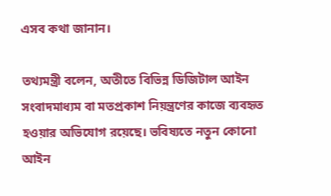এসব কথা জানান।

তথ্যমন্ত্রী বলেন, অতীতে বিভিন্ন ডিজিটাল আইন সংবাদমাধ্যম বা মতপ্রকাশ নিয়ন্ত্রণের কাজে ব্যবহৃত হওয়ার অভিযোগ রয়েছে। ভবিষ্যতে নতুন কোনো আইন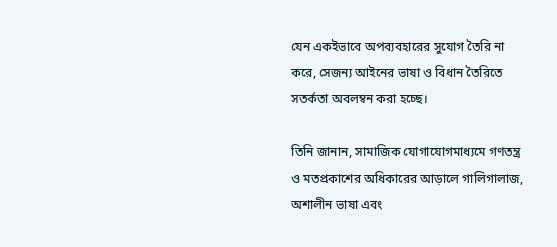যেন একইভাবে অপব্যবহারের সুযোগ তৈরি না করে, সেজন্য আইনের ভাষা ও বিধান তৈরিতে সতর্কতা অবলম্বন করা হচ্ছে।

তিনি জানান, সামাজিক যোগাযোগমাধ্যমে গণতন্ত্র ও মতপ্রকাশের অধিকারের আড়ালে গালিগালাজ, অশালীন ভাষা এবং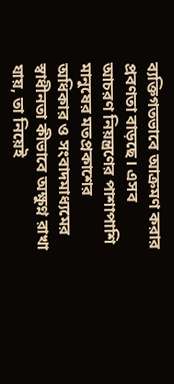ব্যক্তিগতভাবে আক্রমণ করার প্রবণতা বাড়ছে। এসব আচরণ নিয়ন্ত্রণের পাশাপাশি মানুষের মতপ্রকাশের অধিকার ও সংবাদমাধ্যমের স্বাধীনতা কীভাবে অক্ষুণ্ন রাখা যায়, তা নিয়েই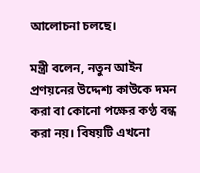আলোচনা চলছে।

মন্ত্রী বলেন, নতুন আইন প্রণয়নের উদ্দেশ্য কাউকে দমন করা বা কোনো পক্ষের কণ্ঠ বন্ধ করা নয়। বিষয়টি এখনো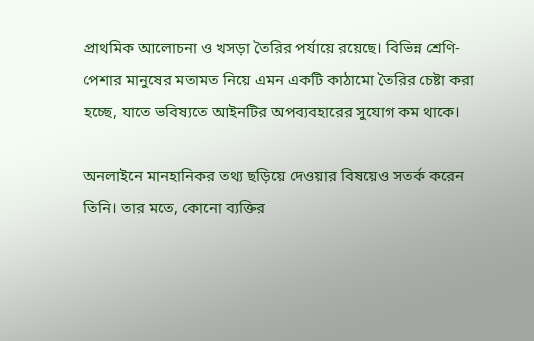প্রাথমিক আলোচনা ও খসড়া তৈরির পর্যায়ে রয়েছে। বিভিন্ন শ্রেণি-পেশার মানুষের মতামত নিয়ে এমন একটি কাঠামো তৈরির চেষ্টা করা হচ্ছে, যাতে ভবিষ্যতে আইনটির অপব্যবহারের সুযোগ কম থাকে।

অনলাইনে মানহানিকর তথ্য ছড়িয়ে দেওয়ার বিষয়েও সতর্ক করেন তিনি। তার মতে, কোনো ব্যক্তির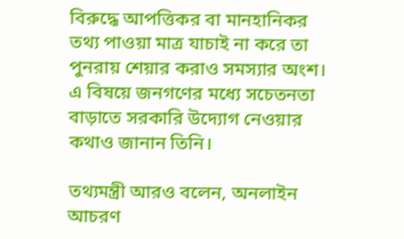বিরুদ্ধে আপত্তিকর বা মানহানিকর তথ্য পাওয়া মাত্র যাচাই না করে তা পুনরায় শেয়ার করাও সমস্যার অংশ। এ বিষয়ে জনগণের মধ্যে সচেতনতা বাড়াতে সরকারি উদ্যোগ নেওয়ার কথাও জানান তিনি।

তথ্যমন্ত্রী আরও বলেন, অনলাইন আচরণ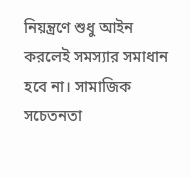নিয়ন্ত্রণে শুধু আইন করলেই সমস্যার সমাধান হবে না। সামাজিক সচেতনতা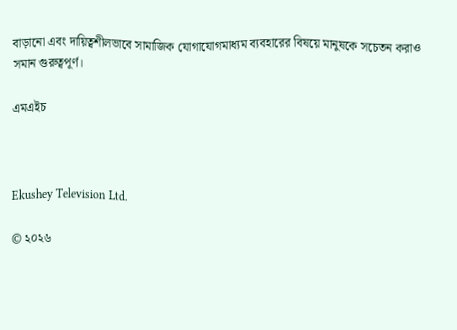বাড়ানো এবং দায়িত্বশীলভাবে সামাজিক যোগাযোগমাধ্যম ব্যবহারের বিষয়ে মানুষকে সচেতন করাও সমান গুরুত্বপূর্ণ।

এমএইচ



Ekushey Television Ltd.

© ২০২৬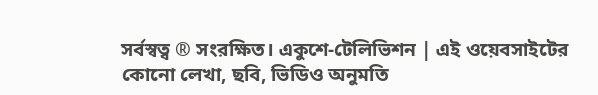সর্বস্বত্ব ® সংরক্ষিত। একুশে-টেলিভিশন | এই ওয়েবসাইটের কোনো লেখা, ছবি, ভিডিও অনুমতি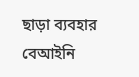ছাড়া ব্যবহার বেআইনি